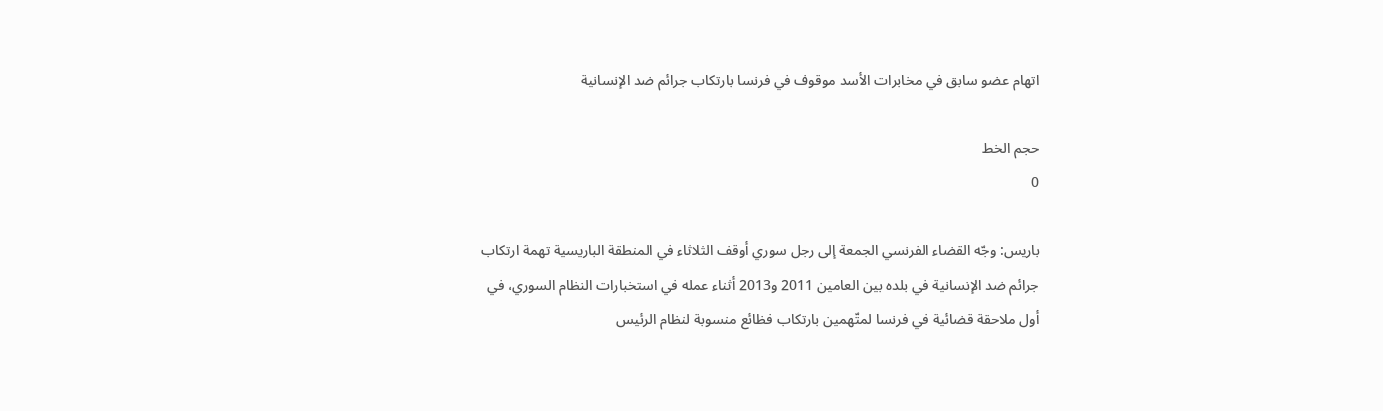اتهام عضو سابق في مخابرات الأسد موقوف في فرنسا بارتكاب جرائم ضد الإنسانية

حجم الخط
0

باريس: وجّه القضاء الفرنسي الجمعة إلى رجل سوري أوقف الثلاثاء في المنطقة الباريسية تهمة ارتكاب جرائم ضد الإنسانية في بلده بين العامين 2011 و2013 أثناء عمله في استخبارات النظام السوري، في أول ملاحقة قضائية في فرنسا لمتّهمين بارتكاب فظائع منسوبة لنظام الرئيس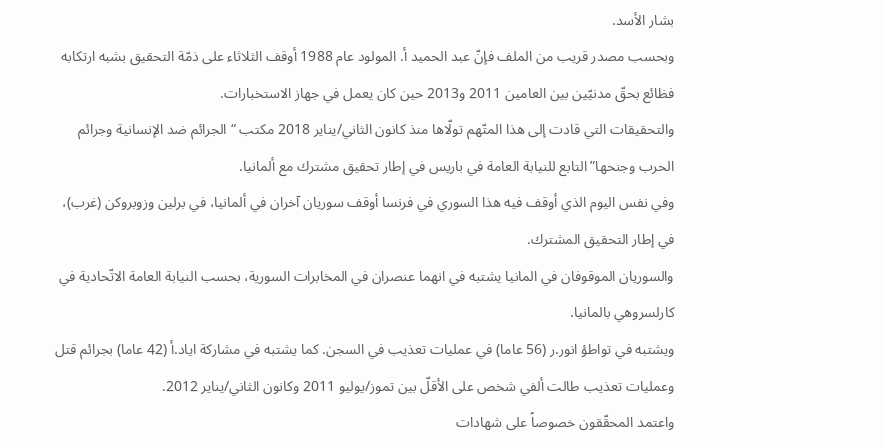بشار الأسد.
وبحسب مصدر قريب من الملف فإنّ عبد الحميد أ. المولود عام 1988 أوقف الثلاثاء على ذمّة التحقيق بشبه ارتكابه فظائع بحقّ مدنيّين بين العامين 2011 و2013 حين كان يعمل في جهاز الاستخبارات.
والتحقيقات التي قادت إلى هذا المتّهم تولّاها منذ كانون الثاني/يناير 2018 مكتب “الجرائم ضد الإنسانية وجرائم الحرب وجنحها” التابع للنيابة العامة في باريس في إطار تحقيق مشترك مع ألمانيا.
وفي نفس اليوم الذي أوقف فيه هذا السوري في فرنسا أوقف سوريان آخران في ألمانيا، في برلين وزوبروكن (غرب)، في إطار التحقيق المشترك.
والسوريان الموقوفان في المانيا يشتبه في انهما عنصران في المخابرات السورية، بحسب النيابة العامة الاتّحادية في كارلسروهي بالمانيا.
ويشتبه في تواطؤ انور.ر (56 عاما) في عمليات تعذيب في السجن. كما يشتبه في مشاركة اياد.أ (42 عاما) بجرائم قتل وعمليات تعذيب طالت ألفي شخص على الأقلّ بين تموز/يوليو 2011 وكانون الثاني/يناير 2012.
واعتمد المحقّقون خصوصاً على شهادات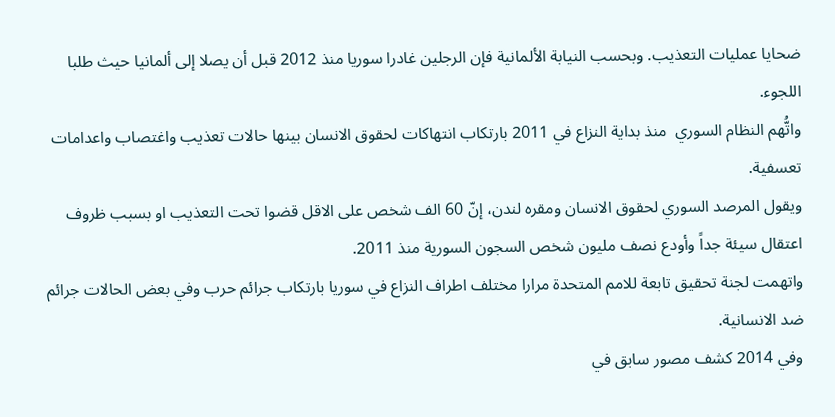ضحايا عمليات التعذيب. وبحسب النيابة الألمانية فإن الرجلين غادرا سوريا منذ 2012 قبل أن يصلا إلى ألمانيا حيث طلبا اللجوء.
واتُّهم النظام السوري  منذ بداية النزاع في 2011 بارتكاب انتهاكات لحقوق الانسان بينها حالات تعذيب واغتصاب واعدامات تعسفية.
ويقول المرصد السوري لحقوق الانسان ومقره لندن، إنّ 60 الف شخص على الاقل قضوا تحت التعذيب او بسبب ظروف اعتقال سيئة جداً وأودع نصف مليون شخص السجون السورية منذ 2011.
واتهمت لجنة تحقيق تابعة للامم المتحدة مرارا مختلف اطراف النزاع في سوريا بارتكاب جرائم حرب وفي بعض الحالات جرائم ضد الانسانية.
وفي 2014 كشف مصور سابق في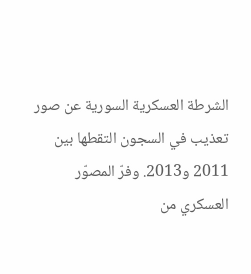الشرطة العسكرية السورية عن صور تعذيب في السجون التقطها بين 2011 و2013. وفرّ المصوّر العسكري من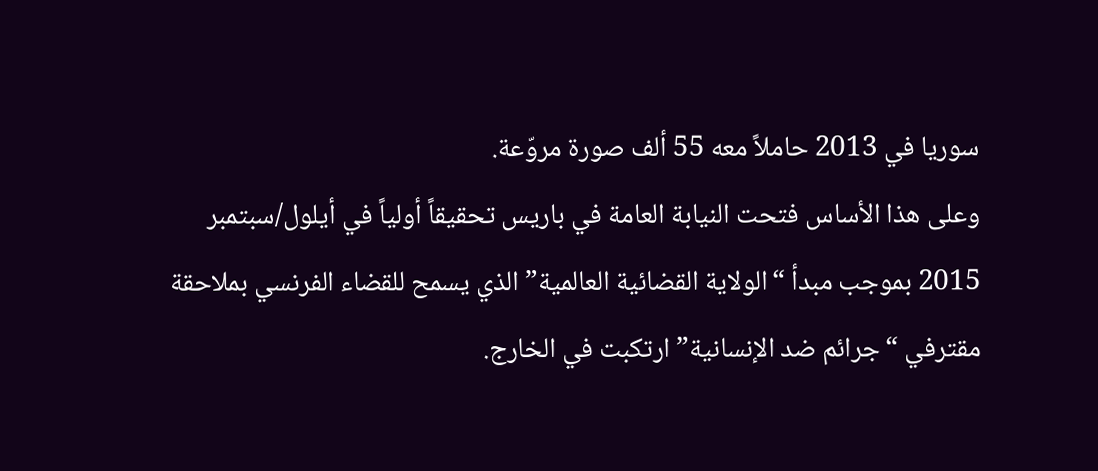سوريا في 2013 حاملاً معه 55 ألف صورة مروّعة.
وعلى هذا الأساس فتحت النيابة العامة في باريس تحقيقاً أولياً في أيلول/سبتمبر 2015 بموجب مبدأ “الولاية القضائية العالمية” الذي يسمح للقضاء الفرنسي بملاحقة مقترفي “جرائم ضد الإنسانية” ارتكبت في الخارج.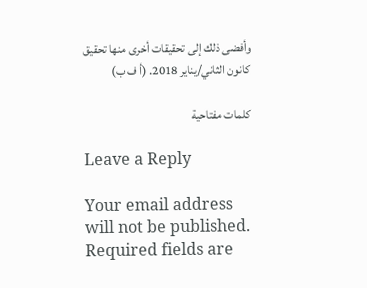وأفضى ذلك إلى تحقيقات أخرى منها تحقيق كانون الثاني/يناير 2018. (أ ف ب)

كلمات مفتاحية

Leave a Reply

Your email address will not be published. Required fields are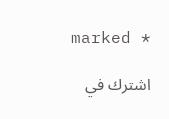marked *

اشترك في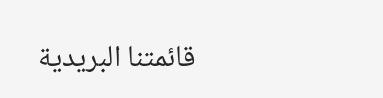قائمتنا البريدية